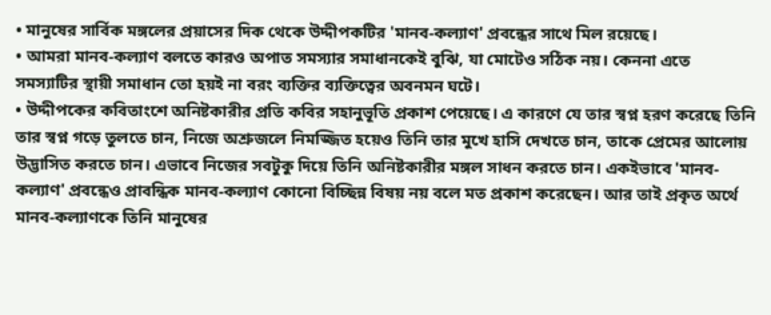• মানুষের সার্বিক মঙ্গলের প্রয়াসের দিক থেকে উদ্দীপকটির 'মানব-কল্যাণ' প্রবন্ধের সাথে মিল রয়েছে।
• আমরা মানব-কল্যাণ বলতে কারও অপাত সমস্যার সমাধানকেই বুঝি, যা মোটেও সঠিক নয়। কেননা এতে সমস্যাটির স্থায়ী সমাধান তো হয়ই না বরং ব্যক্তির ব্যক্তিত্বের অবনমন ঘটে।
• উদ্দীপকের কবিতাংশে অনিষ্টকারীর প্রতি কবির সহানুভূতি প্রকাশ পেয়েছে। এ কারণে যে তার স্বপ্ন হরণ করেছে তিনি তার স্বপ্ন গড়ে তুলতে চান, নিজে অশ্রুজলে নিমজ্জিত হয়েও তিনি তার মুখে হাসি দেখতে চান, তাকে প্রেমের আলোয় উদ্ভাসিত করতে চান। এভাবে নিজের সবটুকু দিয়ে তিনি অনিষ্টকারীর মঙ্গল সাধন করতে চান। একইভাবে 'মানব-কল্যাণ' প্রবন্ধেও প্রাবন্ধিক মানব-কল্যাণ কোনো বিচ্ছিন্ন বিষয় নয় বলে মত প্রকাশ করেছেন। আর তাই প্রকৃত অর্থে মানব-কল্যাণকে তিনি মানুষের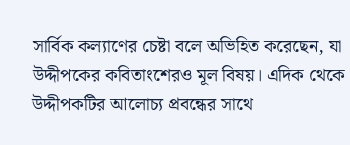সার্বিক কল্যাণের চেষ্টা বলে অভিহিত করেছেন, যা উদ্দীপকের কবিতাংশেরও মূল বিষয়। এদিক থেকে উদ্দীপকটির আলোচ্য প্রবন্ধের সাথে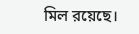মিল রয়েছে।